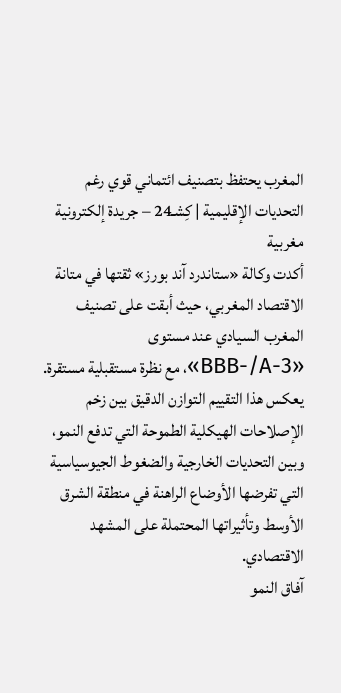المغرب يحتفظ بتصنيف ائتماني قوي رغم التحديات الإقليمية | كِشـ24 – جريدة إلكترونية مغربية
أكدت وكالة «ستاندرد آند بورز» ثقتها في متانة الاقتصاد المغربي، حيث أبقت على تصنيف المغرب السيادي عند مستوى «BBB-/A-3»، مع نظرة مستقبلية مستقرة. يعكس هذا التقييم التوازن الدقيق بين زخم الإصلاحات الهيكلية الطموحة التي تدفع النمو، وبين التحديات الخارجية والضغوط الجيوسياسية التي تفرضها الأوضاع الراهنة في منطقة الشرق الأوسط وتأثيراتها المحتملة على المشهد الاقتصادي.
آفاق النمو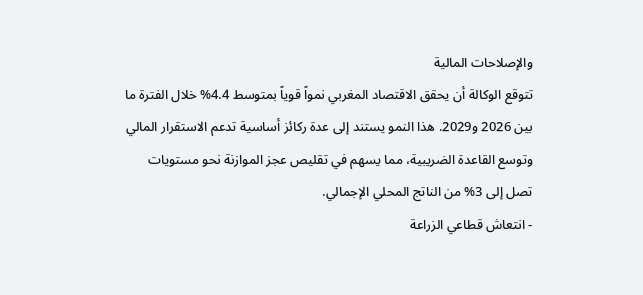والإصلاحات المالية
تتوقع الوكالة أن يحقق الاقتصاد المغربي نمواً قوياً بمتوسط 4.4% خلال الفترة ما بين 2026 و2029. هذا النمو يستند إلى عدة ركائز أساسية تدعم الاستقرار المالي وتوسع القاعدة الضريبية، مما يسهم في تقليص عجز الموازنة نحو مستويات تصل إلى 3% من الناتج المحلي الإجمالي.
- انتعاش قطاعي الزراعة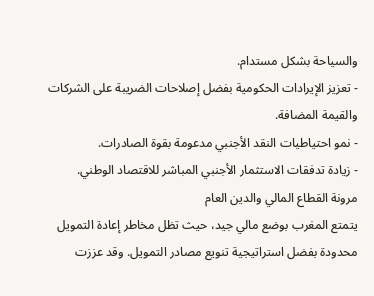والسياحة بشكل مستدام.
- تعزيز الإيرادات الحكومية بفضل إصلاحات الضريبة على الشركات والقيمة المضافة.
- نمو احتياطيات النقد الأجنبي مدعومة بقوة الصادرات.
- زيادة تدفقات الاستثمار الأجنبي المباشر للاقتصاد الوطني.
مرونة القطاع المالي والدين العام
يتمتع المغرب بوضع مالي جيد، حيث تظل مخاطر إعادة التمويل محدودة بفضل استراتيجية تنويع مصادر التمويل. وقد عززت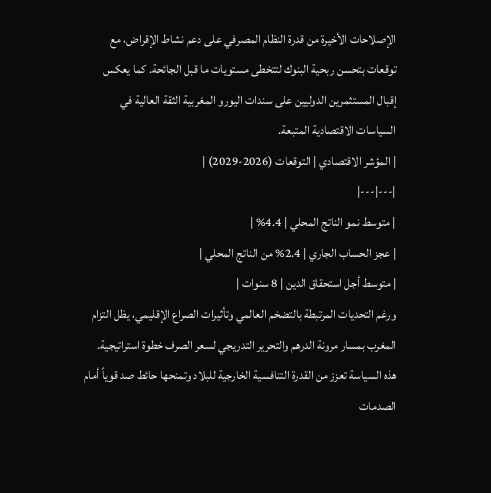الإصلاحات الأخيرة من قدرة النظام المصرفي على دعم نشاط الإقراض، مع توقعات بتحسن ربحية البنوك لتتخطى مستويات ما قبل الجائحة. كما يعكس إقبال المستثمرين الدوليين على سندات اليورو المغربية الثقة العالية في السياسات الاقتصادية المتبعة.
| المؤشر الاقتصادي | التوقعات (2026-2029) |
|---|---|
| متوسط نمو الناتج المحلي | 4.4% |
| عجز الحساب الجاري | 2.4% من الناتج المحلي |
| متوسط أجل استحقاق الدين | 8 سنوات |
ورغم التحديات المرتبطة بالتضخم العالمي وتأثيرات الصراع الإقليمي، يظل التزام المغرب بمسار مرونة الدرهم والتحرير التدريجي لسعر الصرف خطوة استراتيجية. هذه السياسة تعزز من القدرة التنافسية الخارجية للبلاد وتمنحها حائط صد قوياً أمام الصدمات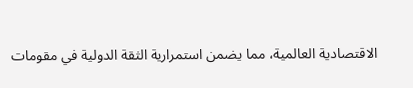الاقتصادية العالمية، مما يضمن استمرارية الثقة الدولية في مقومات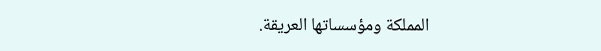المملكة ومؤسساتها العريقة.